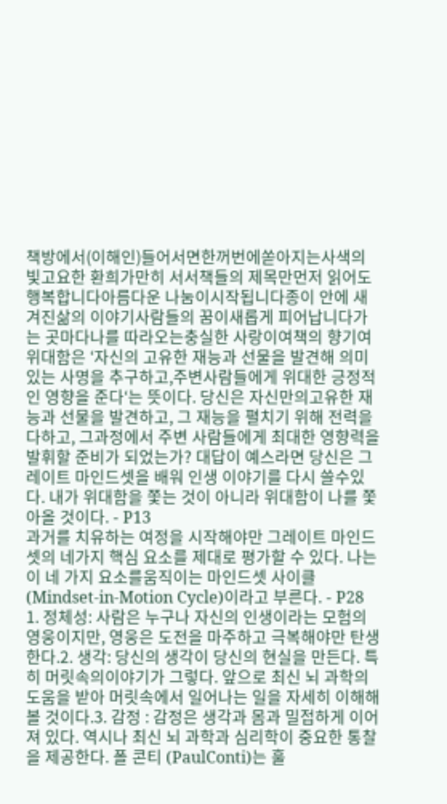책방에서(이해인)들어서면한꺼번에쏟아지는사색의 빛고요한 환희가만히 서서책들의 제목만먼저 읽어도행복합니다아름다운 나눔이시작됩니다종이 안에 새겨진삶의 이야기사람들의 꿈이새롭게 피어납니다가는 곳마다나를 따라오는충실한 사랑이여책의 향기여
위대함은 ‘자신의 고유한 재능과 선물을 발견해 의미 있는 사명을 추구하고,주변사람들에게 위대한 긍정적인 영향을 준다‘는 뜻이다. 당신은 자신만의고유한 재능과 선물을 발견하고, 그 재능을 펼치기 위해 전력을 다하고, 그과정에서 주변 사람들에게 최대한 영향력을 발휘할 준비가 되었는가? 대답이 예스라면 당신은 그레이트 마인드셋을 배워 인생 이야기를 다시 쓸수있다. 내가 위대함을 쫓는 것이 아니라 위대함이 나를 쫓아올 것이다. - P13
과거를 치유하는 여정을 시작해야만 그레이트 마인드셋의 네가지 핵심 요소를 제대로 평가할 수 있다. 나는 이 네 가지 요소를움직이는 마인드셋 사이클(Mindset-in-Motion Cycle)이라고 부른다. - P28
1. 정체성: 사람은 누구나 자신의 인생이라는 모험의 영웅이지만, 영웅은 도전을 마주하고 극복해야만 탄생한다.2. 생각: 당신의 생각이 당신의 현실을 만든다. 특히 머릿속의이야기가 그렇다. 앞으로 최신 뇌 과학의 도움을 받아 머릿속에서 일어나는 일을 자세히 이해해볼 것이다.3. 감정 : 감정은 생각과 몸과 밀접하게 이어져 있다. 역시나 최신 뇌 과학과 심리학이 중요한 통찰을 제공한다. 폴 콘티 (PaulConti)는 훌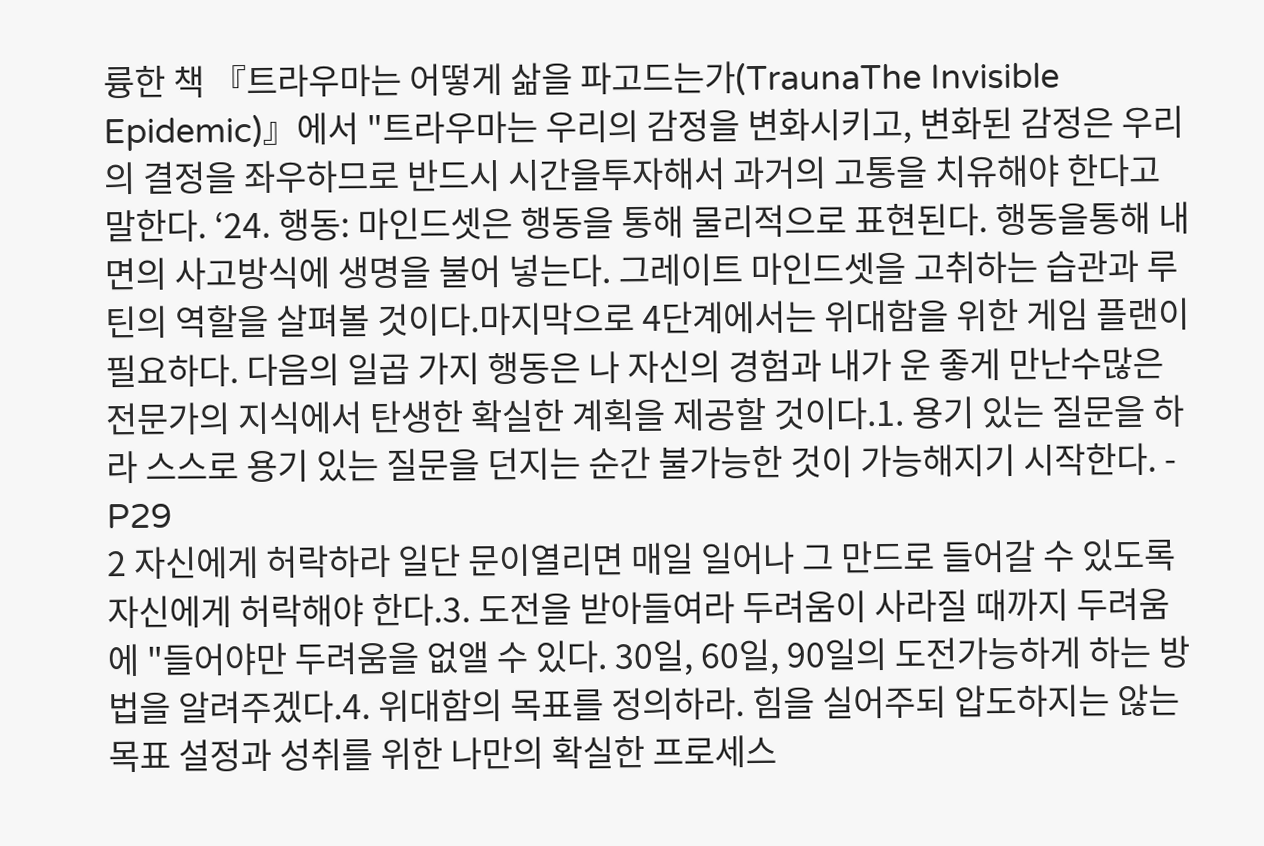륭한 책 『트라우마는 어떻게 삶을 파고드는가(TraunaThe Invisible Epidemic)』에서 "트라우마는 우리의 감정을 변화시키고, 변화된 감정은 우리의 결정을 좌우하므로 반드시 시간을투자해서 과거의 고통을 치유해야 한다고 말한다. ‘24. 행동: 마인드셋은 행동을 통해 물리적으로 표현된다. 행동을통해 내면의 사고방식에 생명을 불어 넣는다. 그레이트 마인드셋을 고취하는 습관과 루틴의 역할을 살펴볼 것이다.마지막으로 4단계에서는 위대함을 위한 게임 플랜이 필요하다. 다음의 일곱 가지 행동은 나 자신의 경험과 내가 운 좋게 만난수많은 전문가의 지식에서 탄생한 확실한 계획을 제공할 것이다.1. 용기 있는 질문을 하라 스스로 용기 있는 질문을 던지는 순간 불가능한 것이 가능해지기 시작한다. - P29
2 자신에게 허락하라 일단 문이열리면 매일 일어나 그 만드로 들어갈 수 있도록 자신에게 허락해야 한다.3. 도전을 받아들여라 두려움이 사라질 때까지 두려움에 "들어야만 두려움을 없앨 수 있다. 30일, 60일, 90일의 도전가능하게 하는 방법을 알려주겠다.4. 위대함의 목표를 정의하라. 힘을 실어주되 압도하지는 않는목표 설정과 성취를 위한 나만의 확실한 프로세스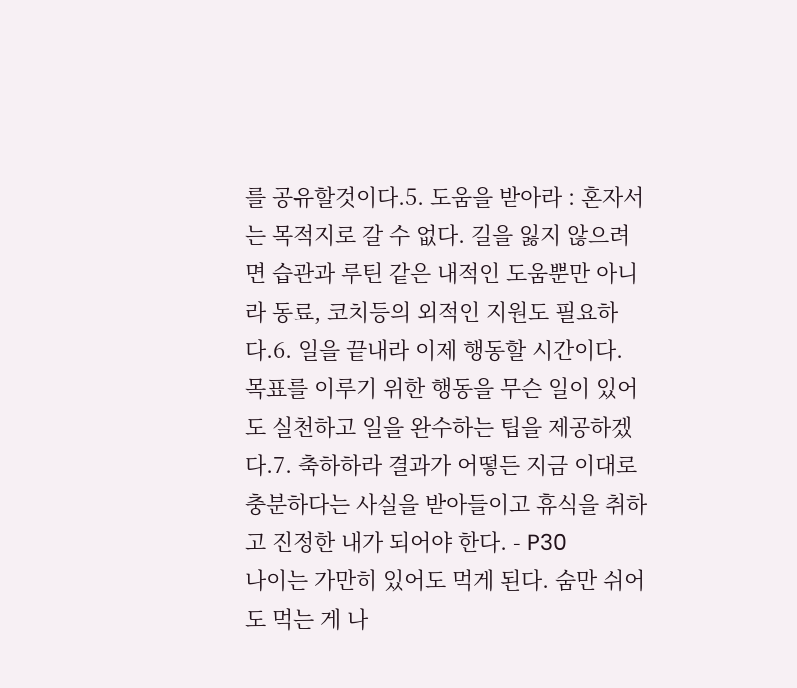를 공유할것이다.5. 도움을 받아라 : 혼자서는 목적지로 갈 수 없다. 길을 잃지 않으려면 습관과 루틴 같은 내적인 도움뿐만 아니라 동료, 코치등의 외적인 지원도 필요하다.6. 일을 끝내라 이제 행동할 시간이다. 목표를 이루기 위한 행동을 무슨 일이 있어도 실천하고 일을 완수하는 팁을 제공하겠다.7. 축하하라 결과가 어떻든 지금 이대로 충분하다는 사실을 받아들이고 휴식을 취하고 진정한 내가 되어야 한다. - P30
나이는 가만히 있어도 먹게 된다. 숨만 쉬어도 먹는 게 나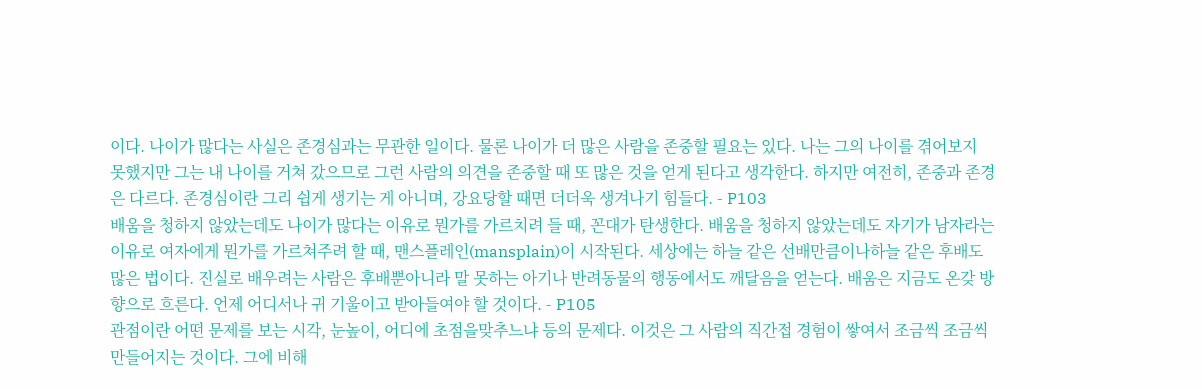이다. 나이가 많다는 사실은 존경심과는 무관한 일이다. 물론 나이가 더 많은 사람을 존중할 필요는 있다. 나는 그의 나이를 겪어보지 못했지만 그는 내 나이를 거쳐 갔으므로 그런 사람의 의견을 존중할 때 또 많은 것을 얻게 된다고 생각한다. 하지만 여전히, 존중과 존경은 다르다. 존경심이란 그리 쉽게 생기는 게 아니며, 강요당할 때면 더더욱 생겨나기 힘들다. - P103
배움을 청하지 않았는데도 나이가 많다는 이유로 뭔가를 가르치려 들 때, 꼰대가 탄생한다. 배움을 청하지 않았는데도 자기가 남자라는 이유로 여자에게 뭔가를 가르쳐주려 할 때, 맨스플레인(mansplain)이 시작된다. 세상에는 하늘 같은 선배만큼이나하늘 같은 후배도 많은 법이다. 진실로 배우려는 사람은 후배뿐아니라 말 못하는 아기나 반려동물의 행동에서도 깨달음을 얻는다. 배움은 지금도 온갖 방향으로 흐른다. 언제 어디서나 귀 기울이고 받아들여야 할 것이다. - P105
관점이란 어떤 문제를 보는 시각, 눈높이, 어디에 초점을맞추느냐 등의 문제다. 이것은 그 사람의 직간접 경험이 쌓여서 조금씩 조금씩 만들어지는 것이다. 그에 비해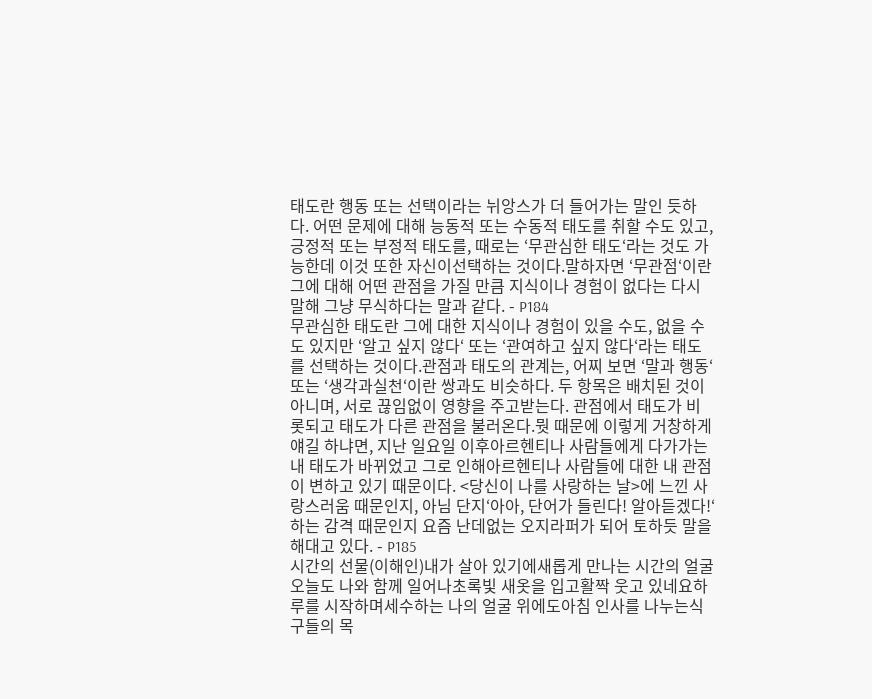태도란 행동 또는 선택이라는 뉘앙스가 더 들어가는 말인 듯하다. 어떤 문제에 대해 능동적 또는 수동적 태도를 취할 수도 있고, 긍정적 또는 부정적 태도를, 때로는 ‘무관심한 태도‘라는 것도 가능한데 이것 또한 자신이선택하는 것이다.말하자면 ‘무관점‘이란 그에 대해 어떤 관점을 가질 만큼 지식이나 경험이 없다는 다시 말해 그냥 무식하다는 말과 같다. - P184
무관심한 태도란 그에 대한 지식이나 경험이 있을 수도, 없을 수도 있지만 ‘알고 싶지 않다‘ 또는 ‘관여하고 싶지 않다‘라는 태도를 선택하는 것이다.관점과 태도의 관계는, 어찌 보면 ‘말과 행동‘ 또는 ‘생각과실천‘이란 쌍과도 비슷하다. 두 항목은 배치된 것이 아니며, 서로 끊임없이 영향을 주고받는다. 관점에서 태도가 비롯되고 태도가 다른 관점을 불러온다.뭣 때문에 이렇게 거창하게 얘길 하냐면, 지난 일요일 이후아르헨티나 사람들에게 다가가는 내 태도가 바뀌었고 그로 인해아르헨티나 사람들에 대한 내 관점이 변하고 있기 때문이다. <당신이 나를 사랑하는 날>에 느낀 사랑스러움 때문인지, 아님 단지‘아아, 단어가 들린다! 알아듣겠다!‘ 하는 감격 때문인지 요즘 난데없는 오지라퍼가 되어 토하듯 말을 해대고 있다. - P185
시간의 선물(이해인)내가 살아 있기에새롭게 만나는 시간의 얼굴오늘도 나와 함께 일어나초록빛 새옷을 입고활짝 웃고 있네요하루를 시작하며세수하는 나의 얼굴 위에도아침 인사를 나누는식구들의 목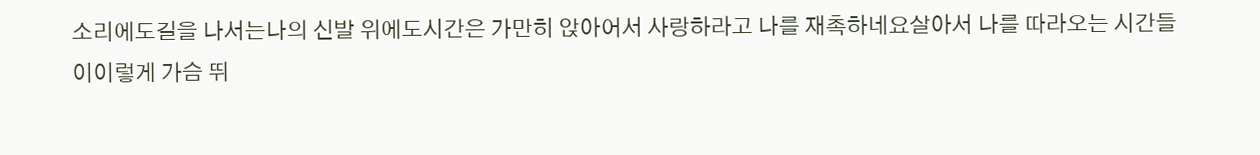소리에도길을 나서는나의 신발 위에도시간은 가만히 앉아어서 사랑하라고 나를 재촉하네요살아서 나를 따라오는 시간들이이렇게 가슴 뛰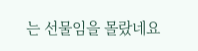는 선물임을 몰랐네요